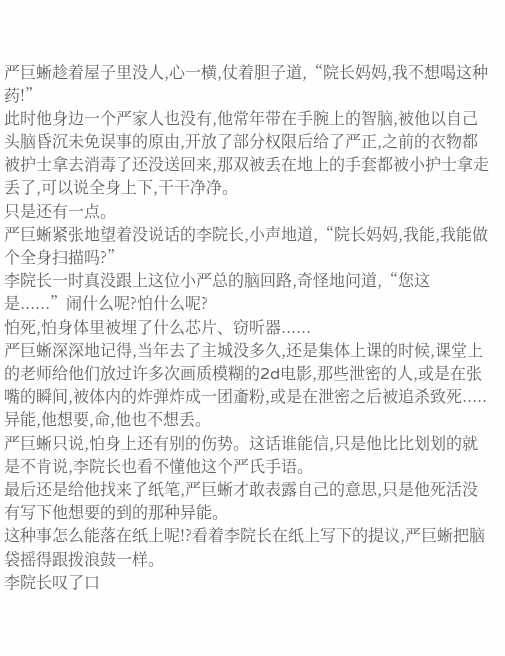严巨蜥趁着屋子里没人,心一横,仗着胆子道,“院长妈妈,我不想喝这种药!”
此时他身边一个严家人也没有,他常年带在手腕上的智脑,被他以自己头脑昏沉未免误事的原由,开放了部分权限后给了严正,之前的衣物都被护士拿去消毒了还没送回来,那双被丢在地上的手套都被小护士拿走丢了,可以说全身上下,干干净净。
只是还有一点。
严巨蜥紧张地望着没说话的李院长,小声地道,“院长妈妈,我能,我能做个全身扫描吗?”
李院长一时真没跟上这位小严总的脑回路,奇怪地问道,“您这是......”闹什么呢?怕什么呢?
怕死,怕身体里被埋了什么芯片、窃听器......
严巨蜥深深地记得,当年去了主城没多久,还是集体上课的时候,课堂上的老师给他们放过许多次画质模糊的2d电影,那些泄密的人,或是在张嘴的瞬间,被体内的炸弹炸成一团齑粉,或是在泄密之后被追杀致死.....
异能,他想要,命,他也不想丢。
严巨蜥只说,怕身上还有别的伤势。这话谁能信,只是他比比划划的就是不肯说,李院长也看不懂他这个严氏手语。
最后还是给他找来了纸笔,严巨蜥才敢表露自己的意思,只是他死活没有写下他想要的到的那种异能。
这种事怎么能落在纸上呢!?看着李院长在纸上写下的提议,严巨蜥把脑袋摇得跟拨浪鼓一样。
李院长叹了口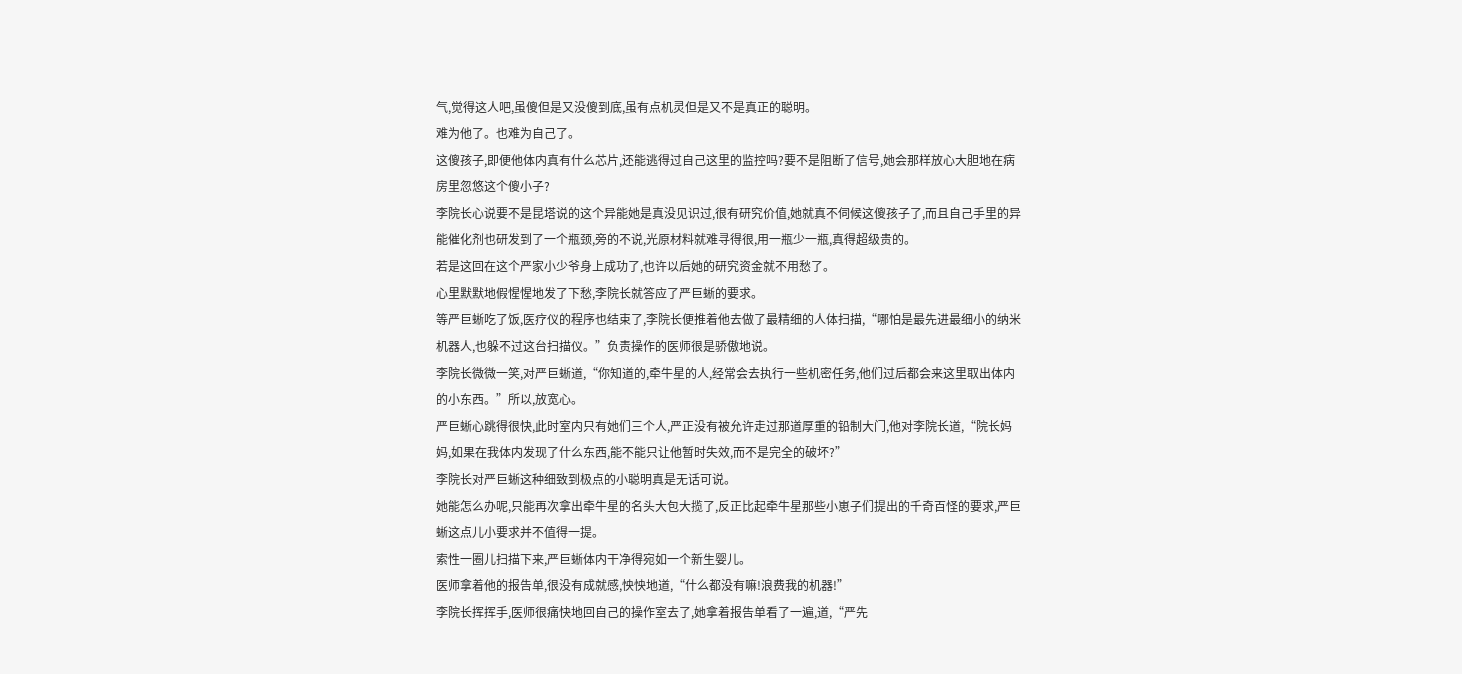气,觉得这人吧,虽傻但是又没傻到底,虽有点机灵但是又不是真正的聪明。
难为他了。也难为自己了。
这傻孩子,即便他体内真有什么芯片,还能逃得过自己这里的监控吗?要不是阻断了信号,她会那样放心大胆地在病房里忽悠这个傻小子?
李院长心说要不是昆塔说的这个异能她是真没见识过,很有研究价值,她就真不伺候这傻孩子了,而且自己手里的异能催化剂也研发到了一个瓶颈,旁的不说,光原材料就难寻得很,用一瓶少一瓶,真得超级贵的。
若是这回在这个严家小少爷身上成功了,也许以后她的研究资金就不用愁了。
心里默默地假惺惺地发了下愁,李院长就答应了严巨蜥的要求。
等严巨蜥吃了饭,医疗仪的程序也结束了,李院长便推着他去做了最精细的人体扫描,“哪怕是最先进最细小的纳米机器人,也躲不过这台扫描仪。”负责操作的医师很是骄傲地说。
李院长微微一笑,对严巨蜥道,“你知道的,牵牛星的人,经常会去执行一些机密任务,他们过后都会来这里取出体内的小东西。”所以,放宽心。
严巨蜥心跳得很快,此时室内只有她们三个人,严正没有被允许走过那道厚重的铅制大门,他对李院长道,“院长妈妈,如果在我体内发现了什么东西,能不能只让他暂时失效,而不是完全的破坏?”
李院长对严巨蜥这种细致到极点的小聪明真是无话可说。
她能怎么办呢,只能再次拿出牵牛星的名头大包大揽了,反正比起牵牛星那些小崽子们提出的千奇百怪的要求,严巨蜥这点儿小要求并不值得一提。
索性一圈儿扫描下来,严巨蜥体内干净得宛如一个新生婴儿。
医师拿着他的报告单,很没有成就感,怏怏地道,“什么都没有嘛!浪费我的机器!”
李院长挥挥手,医师很痛快地回自己的操作室去了,她拿着报告单看了一遍,道,“严先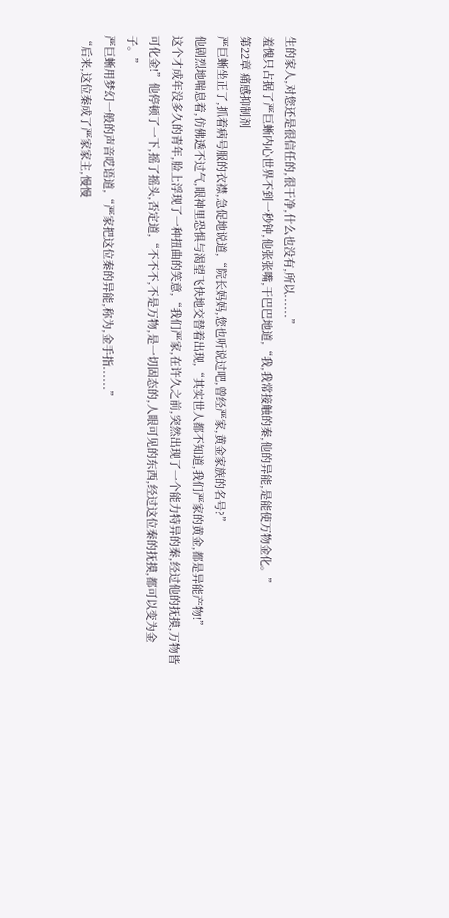生的家人,对您还是很信任的,很干净,什么也没有,所以......”
羞愧只占据了严巨蜥内心世界不到一秒钟,他张张嘴,干巴巴地道,“我,我常接触的秦,他的异能,是能使万物金化。”
第22章 痛感抑制剂
严巨蜥坐正了,抓着病号服的衣襟,急促地说道,“院长妈妈,您也听说过吧,曾经严家,黄金家族的名号?”
他剧烈地喘息着,仿佛透不过气,眼神里恐惧与渴望飞快地交替着出现,“其实世人都不知道,我们严家的黄金,都是异能产物!”
这个才成年没多久的青年,脸上浮现了一种扭曲的笑意,“我们严家,在许久之前,突然出现了一个能力特异的秦,经过他的抚摸,万物皆可化金!”他停顿了一下,摇了摇头,否定道,“不不不,不是万物,是一切固态的,人眼可见的东西,经过这位秦的抚摸,都可以变为金子。”
严巨蜥用梦幻一般的声音呓语道,“严家把这位秦的异能,称为,金手指......”
“后来,这位秦成了严家家主,慢慢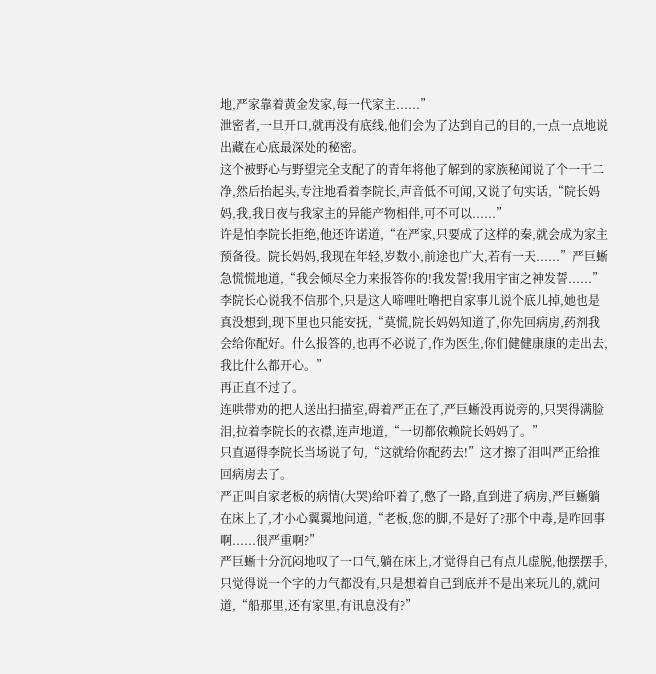地,严家靠着黄金发家,每一代家主......”
泄密者,一旦开口,就再没有底线,他们会为了达到自己的目的,一点一点地说出藏在心底最深处的秘密。
这个被野心与野望完全支配了的青年将他了解到的家族秘闻说了个一干二净,然后抬起头,专注地看着李院长,声音低不可闻,又说了句实话,“院长妈妈,我,我日夜与我家主的异能产物相伴,可不可以......”
许是怕李院长拒绝,他还许诺道,“在严家,只要成了这样的秦,就会成为家主预备役。院长妈妈,我现在年轻,岁数小,前途也广大,若有一天......”严巨蜥急慌慌地道,“我会倾尽全力来报答你的!我发誓!我用宇宙之神发誓......”
李院长心说我不信那个,只是这人啼哩吐噜把自家事儿说个底儿掉,她也是真没想到,现下里也只能安抚,“莫慌,院长妈妈知道了,你先回病房,药剂我会给你配好。什么报答的,也再不必说了,作为医生,你们健健康康的走出去,我比什么都开心。”
再正直不过了。
连哄带劝的把人送出扫描室,碍着严正在了,严巨蜥没再说旁的,只哭得满脸泪,拉着李院长的衣襟,连声地道,“一切都依赖院长妈妈了。”
只直逼得李院长当场说了句,“这就给你配药去!”这才擦了泪叫严正给推回病房去了。
严正叫自家老板的病情(大哭)给吓着了,憋了一路,直到进了病房,严巨蜥躺在床上了,才小心翼翼地问道,“老板,您的脚,不是好了?那个中毒,是咋回事啊......很严重啊?”
严巨蜥十分沉闷地叹了一口气,躺在床上,才觉得自己有点儿虚脱,他摆摆手,只觉得说一个字的力气都没有,只是想着自己到底并不是出来玩儿的,就问道,“船那里,还有家里,有讯息没有?”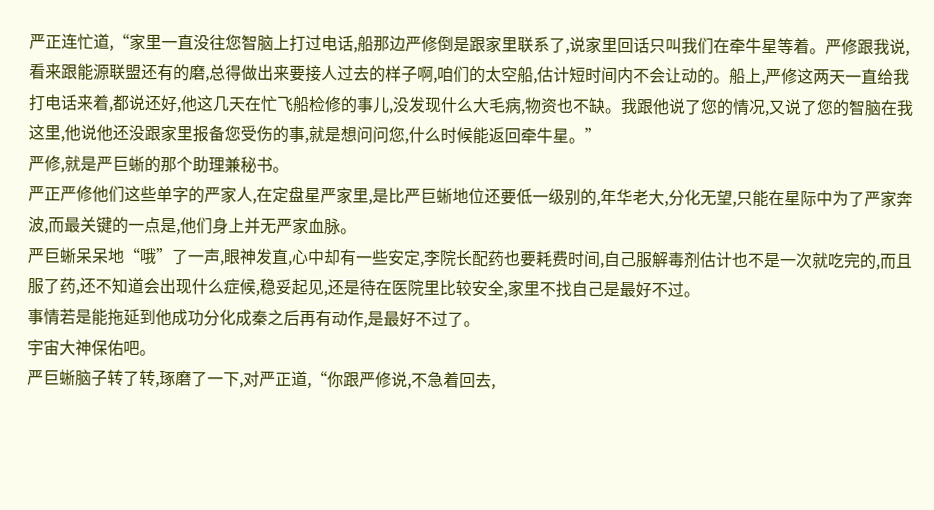严正连忙道,“家里一直没往您智脑上打过电话,船那边严修倒是跟家里联系了,说家里回话只叫我们在牵牛星等着。严修跟我说,看来跟能源联盟还有的磨,总得做出来要接人过去的样子啊,咱们的太空船,估计短时间内不会让动的。船上,严修这两天一直给我打电话来着,都说还好,他这几天在忙飞船检修的事儿,没发现什么大毛病,物资也不缺。我跟他说了您的情况,又说了您的智脑在我这里,他说他还没跟家里报备您受伤的事,就是想问问您,什么时候能返回牵牛星。”
严修,就是严巨蜥的那个助理兼秘书。
严正严修他们这些单字的严家人,在定盘星严家里,是比严巨蜥地位还要低一级别的,年华老大,分化无望,只能在星际中为了严家奔波,而最关键的一点是,他们身上并无严家血脉。
严巨蜥呆呆地“哦”了一声,眼神发直,心中却有一些安定,李院长配药也要耗费时间,自己服解毒剂估计也不是一次就吃完的,而且服了药,还不知道会出现什么症候,稳妥起见,还是待在医院里比较安全,家里不找自己是最好不过。
事情若是能拖延到他成功分化成秦之后再有动作,是最好不过了。
宇宙大神保佑吧。
严巨蜥脑子转了转,琢磨了一下,对严正道,“你跟严修说,不急着回去,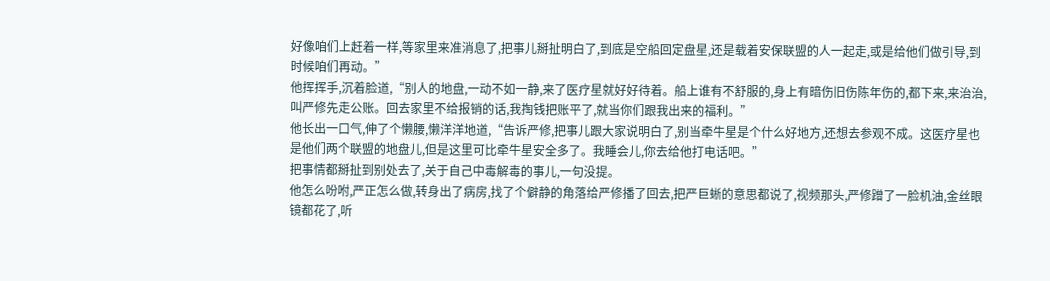好像咱们上赶着一样,等家里来准消息了,把事儿掰扯明白了,到底是空船回定盘星,还是载着安保联盟的人一起走,或是给他们做引导,到时候咱们再动。”
他挥挥手,沉着脸道,“别人的地盘,一动不如一静,来了医疗星就好好待着。船上谁有不舒服的,身上有暗伤旧伤陈年伤的,都下来,来治治,叫严修先走公账。回去家里不给报销的话,我掏钱把账平了,就当你们跟我出来的福利。”
他长出一口气,伸了个懒腰,懒洋洋地道,“告诉严修,把事儿跟大家说明白了,别当牵牛星是个什么好地方,还想去参观不成。这医疗星也是他们两个联盟的地盘儿,但是这里可比牵牛星安全多了。我睡会儿,你去给他打电话吧。”
把事情都掰扯到别处去了,关于自己中毒解毒的事儿,一句没提。
他怎么吩咐,严正怎么做,转身出了病房,找了个僻静的角落给严修播了回去,把严巨蜥的意思都说了,视频那头,严修蹭了一脸机油,金丝眼镜都花了,听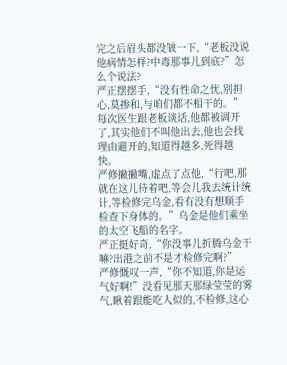完之后眉头都没皱一下,“老板没说他病情怎样?中毒那事儿到底?”怎么个说法?
严正摆摆手,“没有性命之忧,别担心,莫掺和,与咱们都不相干的。”每次医生跟老板谈话,他都被调开了,其实他们不叫他出去,他也会找理由避开的,知道得越多,死得越快。
严修撇撇嘴,虚点了点他,“行吧,那就在这儿待着吧,等会儿我去统计统计,等检修完乌金,看有没有想顺手检查下身体的。”乌金是他们乘坐的太空飞船的名字。
严正挺好奇,“你没事儿折腾乌金干嘛?出港之前不是才检修完啊?”
严修慨叹一声,“你不知道,你是运气好啊!”没看见那天那绿莹莹的雾气,瞅着跟能吃人似的,不检修,这心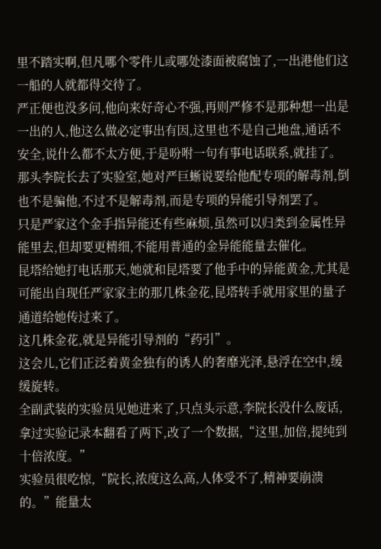里不踏实啊,但凡哪个零件儿或哪处漆面被腐蚀了,一出港他们这一船的人就都得交待了。
严正便也没多问,他向来好奇心不强,再则严修不是那种想一出是一出的人,他这么做必定事出有因,这里也不是自己地盘,通话不安全,说什么都不太方便,于是吩咐一句有事电话联系,就挂了。
那头李院长去了实验室,她对严巨蜥说要给他配专项的解毒剂,倒也不是骗他,不过不是解毒剂,而是专项的异能引导剂罢了。
只是严家这个金手指异能还有些麻烦,虽然可以归类到金属性异能里去,但却要更精细,不能用普通的金异能能量去催化。
昆塔给她打电话那天,她就和昆塔要了他手中的异能黄金,尤其是可能出自现任严家家主的那几株金花,昆塔转手就用家里的量子通道给她传过来了。
这几株金花,就是异能引导剂的“药引”。
这会儿,它们正泛着黄金独有的诱人的奢靡光泽,悬浮在空中,缓缓旋转。
全副武装的实验员见她进来了,只点头示意,李院长没什么废话,拿过实验记录本翻看了两下,改了一个数据,“这里,加倍,提纯到十倍浓度。”
实验员很吃惊,“院长,浓度这么高,人体受不了,精神要崩溃的。”能量太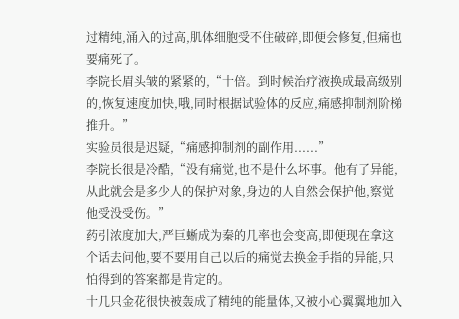过精纯,涌入的过高,肌体细胞受不住破碎,即便会修复,但痛也要痛死了。
李院长眉头皱的紧紧的,“十倍。到时候治疗液换成最高级别的,恢复速度加快,哦,同时根据试验体的反应,痛感抑制剂阶梯推升。”
实验员很是迟疑,“痛感抑制剂的副作用......”
李院长很是冷酷,“没有痛觉,也不是什么坏事。他有了异能,从此就会是多少人的保护对象,身边的人自然会保护他,察觉他受没受伤。”
药引浓度加大,严巨蜥成为秦的几率也会变高,即便现在拿这个话去问他,要不要用自己以后的痛觉去换金手指的异能,只怕得到的答案都是肯定的。
十几只金花很快被轰成了精纯的能量体,又被小心翼翼地加入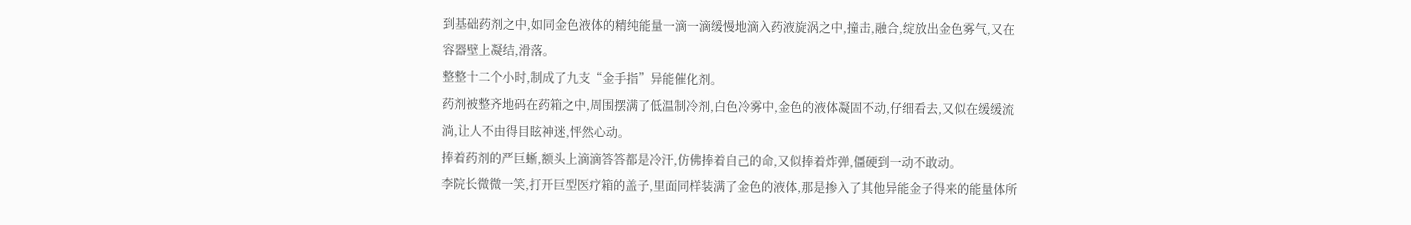到基础药剂之中,如同金色液体的精纯能量一滴一滴缓慢地滴入药液旋涡之中,撞击,融合,绽放出金色雾气,又在容器壁上凝结,滑落。
整整十二个小时,制成了九支“金手指”异能催化剂。
药剂被整齐地码在药箱之中,周围摆满了低温制冷剂,白色冷雾中,金色的液体凝固不动,仔细看去,又似在缓缓流淌,让人不由得目眩神迷,怦然心动。
捧着药剂的严巨蜥,额头上滴滴答答都是冷汗,仿佛捧着自己的命,又似捧着炸弹,僵硬到一动不敢动。
李院长微微一笑,打开巨型医疗箱的盖子,里面同样装满了金色的液体,那是掺入了其他异能金子得来的能量体所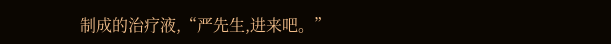制成的治疗液,“严先生,进来吧。”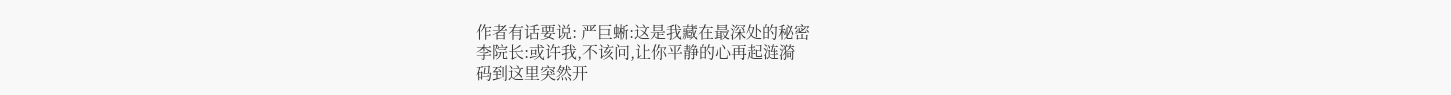作者有话要说: 严巨蜥:这是我藏在最深处的秘密
李院长:或许我,不该问,让你平静的心再起涟漪
码到这里突然开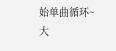始单曲循环~
大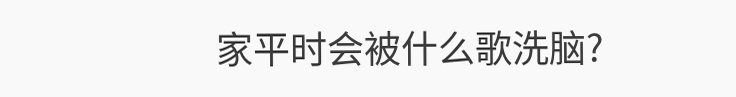家平时会被什么歌洗脑?